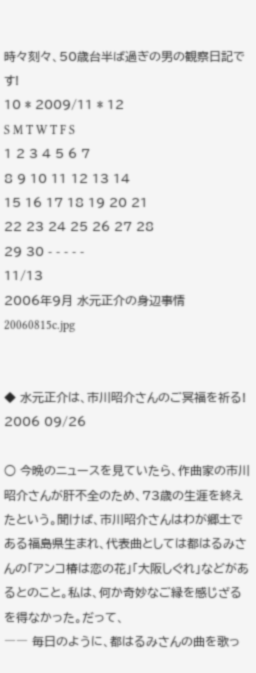時々刻々、50歳台半ば過ぎの男の観察日記です!
10 * 2009/11 * 12
S M T W T F S
1 2 3 4 5 6 7
8 9 10 11 12 13 14
15 16 17 18 19 20 21
22 23 24 25 26 27 28
29 30 - - - - -
11/13
2006年9月 水元正介の身辺事情
20060815c.jpg


◆ 水元正介は、市川昭介さんのご冥福を祈る!  2006 09/26

○ 今晩のニュースを見ていたら、作曲家の市川昭介さんが肝不全のため、73歳の生涯を終えたという。聞けば、市川昭介さんはわが郷土である福島県生まれ、代表曲としては都はるみさんの「アンコ椿は恋の花」「大阪しぐれ」などがあるとのこと。私は、何か奇妙なご縁を感じざるを得なかった。だって、
―― 毎日のように、都はるみさんの曲を歌っ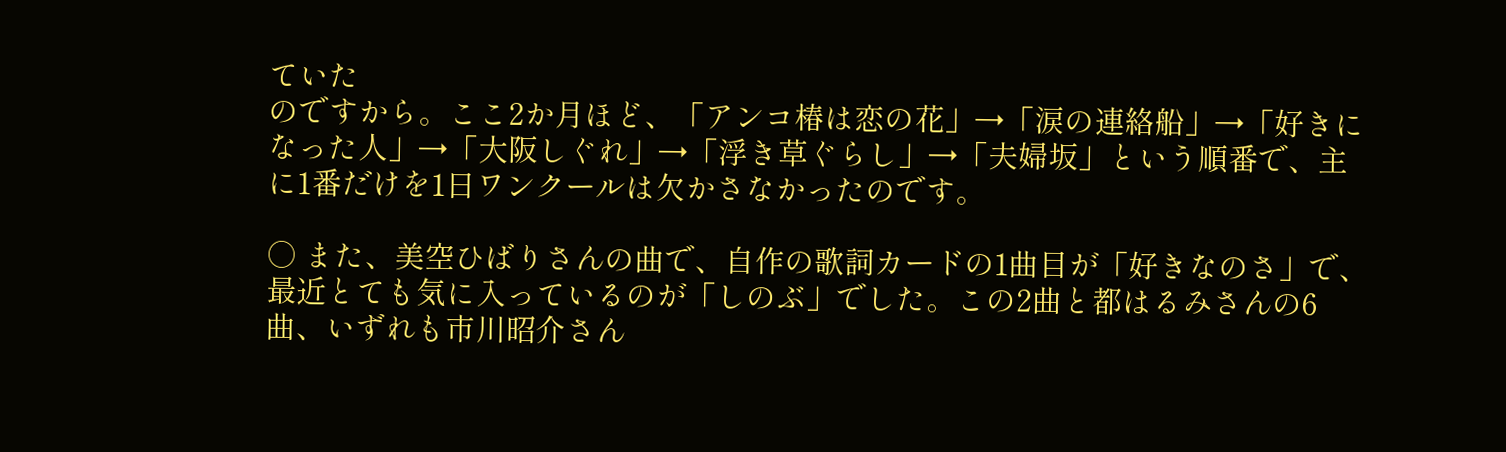ていた
のですから。ここ2か月ほど、「アンコ椿は恋の花」→「涙の連絡船」→「好きになった人」→「大阪しぐれ」→「浮き草ぐらし」→「夫婦坂」という順番で、主に1番だけを1日ワンクールは欠かさなかったのです。

○ また、美空ひばりさんの曲で、自作の歌詞カードの1曲目が「好きなのさ」で、最近とても気に入っているのが「しのぶ」でした。この2曲と都はるみさんの6曲、いずれも市川昭介さん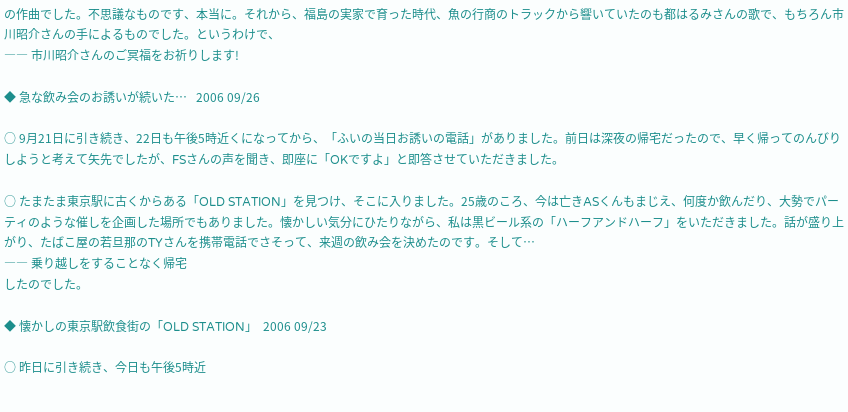の作曲でした。不思議なものです、本当に。それから、福島の実家で育った時代、魚の行商のトラックから響いていたのも都はるみさんの歌で、もちろん市川昭介さんの手によるものでした。というわけで、
―― 市川昭介さんのご冥福をお祈りします!

◆ 急な飲み会のお誘いが続いた…   2006 09/26

○ 9月21日に引き続き、22日も午後5時近くになってから、「ふいの当日お誘いの電話」がありました。前日は深夜の帰宅だったので、早く帰ってのんびりしようと考えて矢先でしたが、FSさんの声を聞き、即座に「OKですよ」と即答させていただきました。

○ たまたま東京駅に古くからある「OLD STATION」を見つけ、そこに入りました。25歳のころ、今は亡きASくんもまじえ、何度か飲んだり、大勢でパーティのような催しを企画した場所でもありました。懐かしい気分にひたりながら、私は黒ビール系の「ハーフアンドハーフ」をいただきました。話が盛り上がり、たばこ屋の若旦那のTYさんを携帯電話でさそって、来週の飲み会を決めたのです。そして…
―― 乗り越しをすることなく帰宅
したのでした。

◆ 懐かしの東京駅飲食街の「OLD STATION」  2006 09/23

○ 昨日に引き続き、今日も午後5時近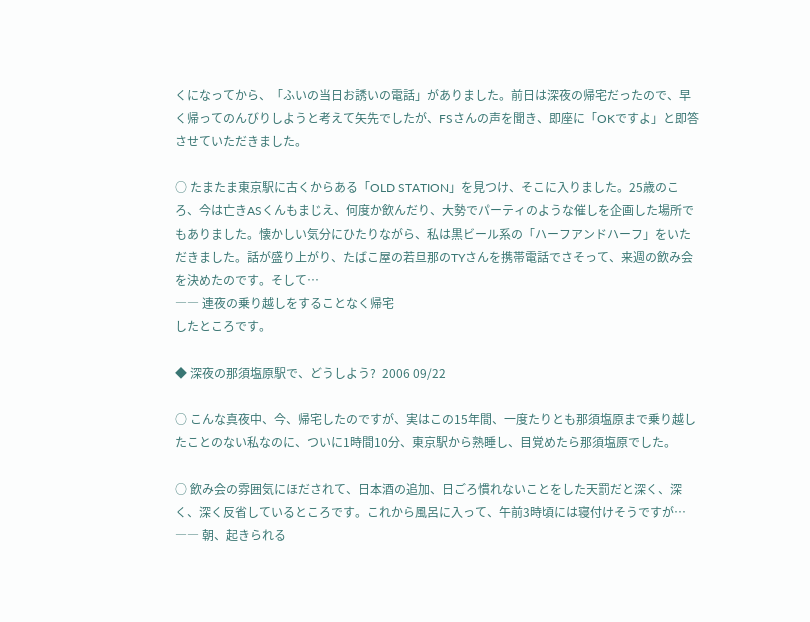くになってから、「ふいの当日お誘いの電話」がありました。前日は深夜の帰宅だったので、早く帰ってのんびりしようと考えて矢先でしたが、FSさんの声を聞き、即座に「OKですよ」と即答させていただきました。

○ たまたま東京駅に古くからある「OLD STATION」を見つけ、そこに入りました。25歳のころ、今は亡きASくんもまじえ、何度か飲んだり、大勢でパーティのような催しを企画した場所でもありました。懐かしい気分にひたりながら、私は黒ビール系の「ハーフアンドハーフ」をいただきました。話が盛り上がり、たばこ屋の若旦那のTYさんを携帯電話でさそって、来週の飲み会を決めたのです。そして…
―― 連夜の乗り越しをすることなく帰宅
したところです。

◆ 深夜の那須塩原駅で、どうしよう?  2006 09/22

○ こんな真夜中、今、帰宅したのですが、実はこの15年間、一度たりとも那須塩原まで乗り越したことのない私なのに、ついに1時間10分、東京駅から熟睡し、目覚めたら那須塩原でした。

○ 飲み会の雰囲気にほだされて、日本酒の追加、日ごろ慣れないことをした天罰だと深く、深く、深く反省しているところです。これから風呂に入って、午前3時頃には寝付けそうですが…
―― 朝、起きられる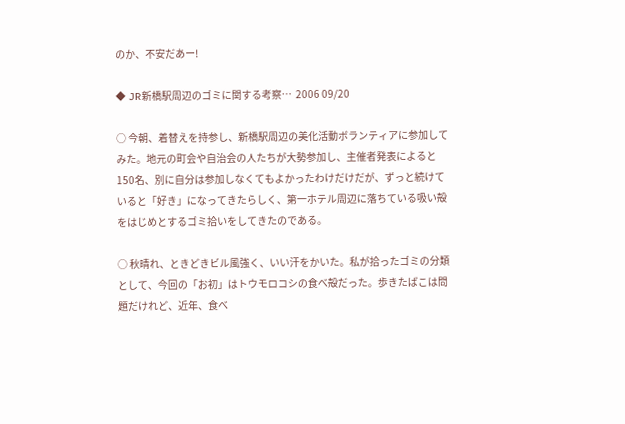のか、不安だあー!

◆ JR新橋駅周辺のゴミに関する考察…  2006 09/20

○ 今朝、着替えを持参し、新橋駅周辺の美化活動ボランティアに参加してみた。地元の町会や自治会の人たちが大勢参加し、主催者発表によると150名、別に自分は参加しなくてもよかったわけだけだが、ずっと続けていると「好き」になってきたらしく、第一ホテル周辺に落ちている吸い殻をはじめとするゴミ拾いをしてきたのである。

○ 秋晴れ、ときどきビル風強く、いい汗をかいた。私が拾ったゴミの分類として、今回の「お初」はトウモロコシの食べ殻だった。歩きたばこは問題だけれど、近年、食べ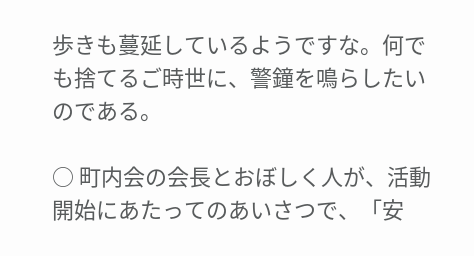歩きも蔓延しているようですな。何でも捨てるご時世に、警鐘を鳴らしたいのである。

○ 町内会の会長とおぼしく人が、活動開始にあたってのあいさつで、「安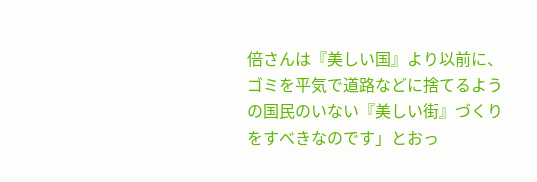倍さんは『美しい国』より以前に、ゴミを平気で道路などに捨てるようの国民のいない『美しい街』づくりをすべきなのです」とおっ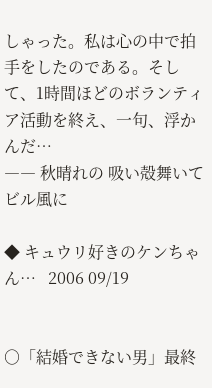しゃった。私は心の中で拍手をしたのである。そして、1時間ほどのボランティア活動を終え、一句、浮かんだ…
―― 秋晴れの 吸い殻舞いて ビル風に

◆ キュウリ好きのケンちゃん…   2006 09/19


○「結婚できない男」最終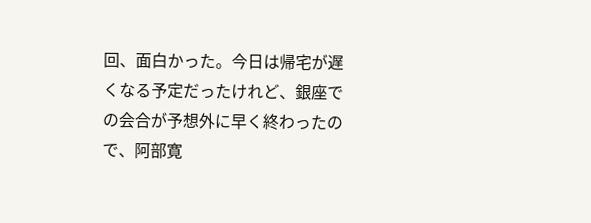回、面白かった。今日は帰宅が遅くなる予定だったけれど、銀座での会合が予想外に早く終わったので、阿部寛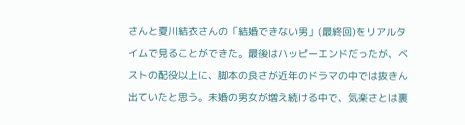さんと夏川結衣さんの「結婚できない男」(最終回)をリアルタイムで見ることができた。最後はハッピーエンドだったが、ベストの配役以上に、脚本の良さが近年のドラマの中では抜きん出ていたと思う。未婚の男女が増え続ける中で、気楽さとは裏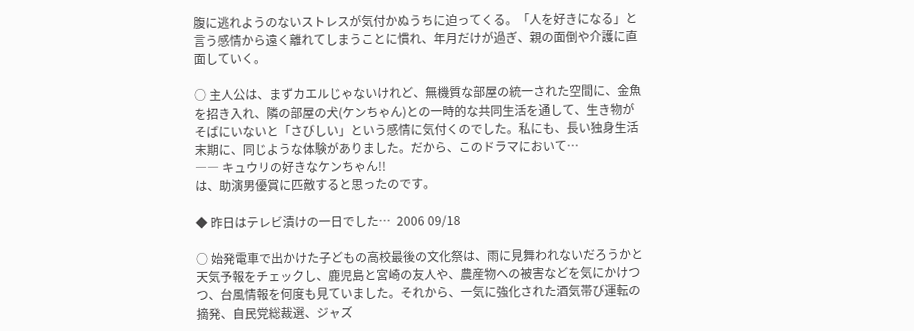腹に逃れようのないストレスが気付かぬうちに迫ってくる。「人を好きになる」と言う感情から遠く離れてしまうことに慣れ、年月だけが過ぎ、親の面倒や介護に直面していく。

○ 主人公は、まずカエルじゃないけれど、無機質な部屋の統一された空間に、金魚を招き入れ、隣の部屋の犬(ケンちゃん)との一時的な共同生活を通して、生き物がそばにいないと「さびしい」という感情に気付くのでした。私にも、長い独身生活末期に、同じような体験がありました。だから、このドラマにおいて…
―― キュウリの好きなケンちゃん!!
は、助演男優賞に匹敵すると思ったのです。

◆ 昨日はテレビ漬けの一日でした…  2006 09/18

○ 始発電車で出かけた子どもの高校最後の文化祭は、雨に見舞われないだろうかと天気予報をチェックし、鹿児島と宮崎の友人や、農産物への被害などを気にかけつつ、台風情報を何度も見ていました。それから、一気に強化された酒気帯び運転の摘発、自民党総裁選、ジャズ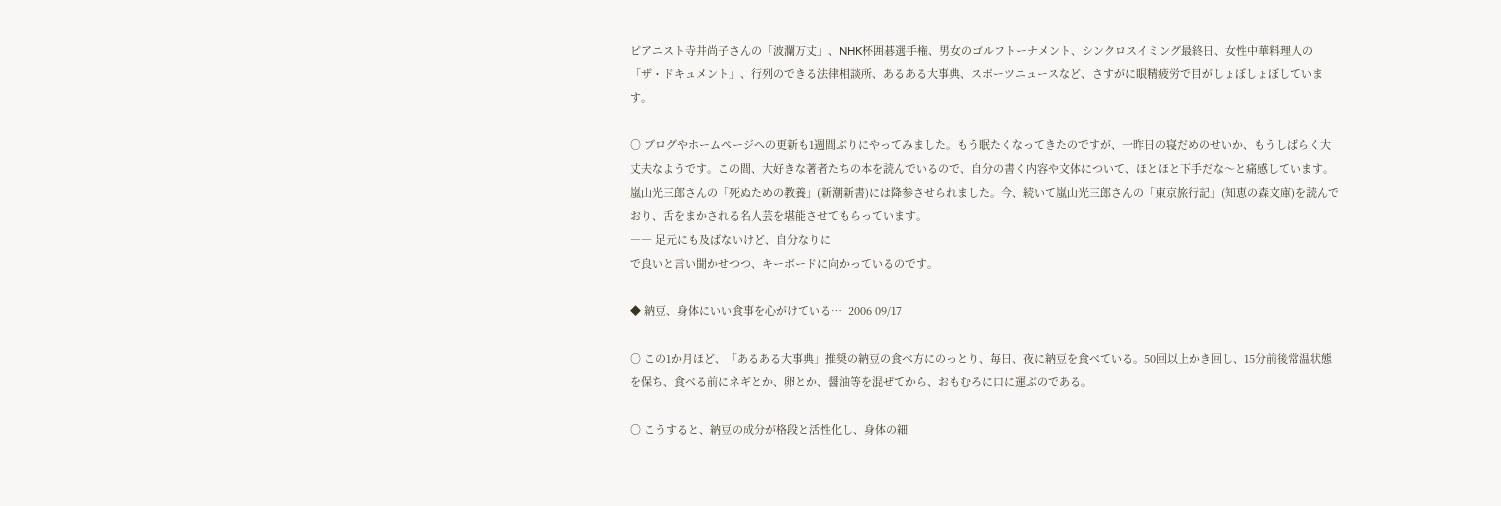ピアニスト寺井尚子さんの「波瀾万丈」、NHK杯囲碁選手権、男女のゴルフトーナメント、シンクロスイミング最終日、女性中華料理人の「ザ・ドキュメント」、行列のできる法律相談所、あるある大事典、スポーツニュースなど、さすがに眼精疲労で目がしょぼしょぼしています。

○ ブログやホームページへの更新も1週間ぶりにやってみました。もう眠たくなってきたのですが、一昨日の寝だめのせいか、もうしばらく大丈夫なようです。この間、大好きな著者たちの本を読んでいるので、自分の書く内容や文体について、ほとほと下手だな〜と痛感しています。嵐山光三郎さんの「死ぬための教養」(新潮新書)には降参させられました。今、続いて嵐山光三郎さんの「東京旅行記」(知恵の森文庫)を読んでおり、舌をまかされる名人芸を堪能させてもらっています。
―― 足元にも及ばないけど、自分なりに
で良いと言い聞かせつつ、キーボードに向かっているのです。

◆ 納豆、身体にいい食事を心がけている…  2006 09/17

○ この1か月ほど、「あるある大事典」推奨の納豆の食べ方にのっとり、毎日、夜に納豆を食べている。50回以上かき回し、15分前後常温状態を保ち、食べる前にネギとか、卵とか、醤油等を混ぜてから、おもむろに口に運ぶのである。

○ こうすると、納豆の成分が格段と活性化し、身体の細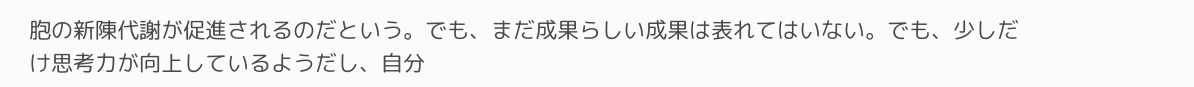胞の新陳代謝が促進されるのだという。でも、まだ成果らしい成果は表れてはいない。でも、少しだけ思考力が向上しているようだし、自分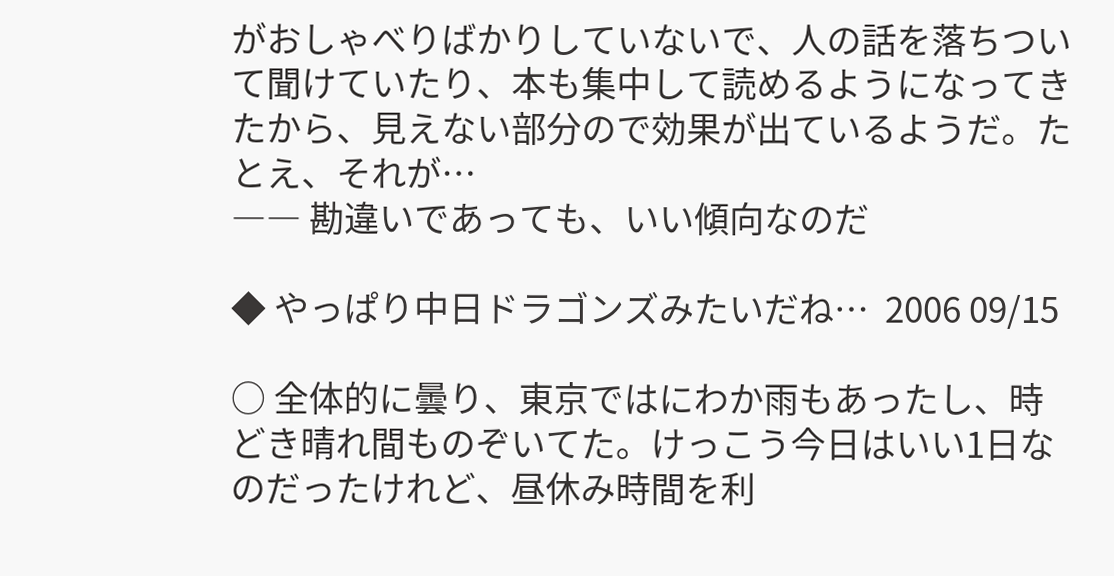がおしゃべりばかりしていないで、人の話を落ちついて聞けていたり、本も集中して読めるようになってきたから、見えない部分ので効果が出ているようだ。たとえ、それが…
―― 勘違いであっても、いい傾向なのだ

◆ やっぱり中日ドラゴンズみたいだね…  2006 09/15

○ 全体的に曇り、東京ではにわか雨もあったし、時どき晴れ間ものぞいてた。けっこう今日はいい1日なのだったけれど、昼休み時間を利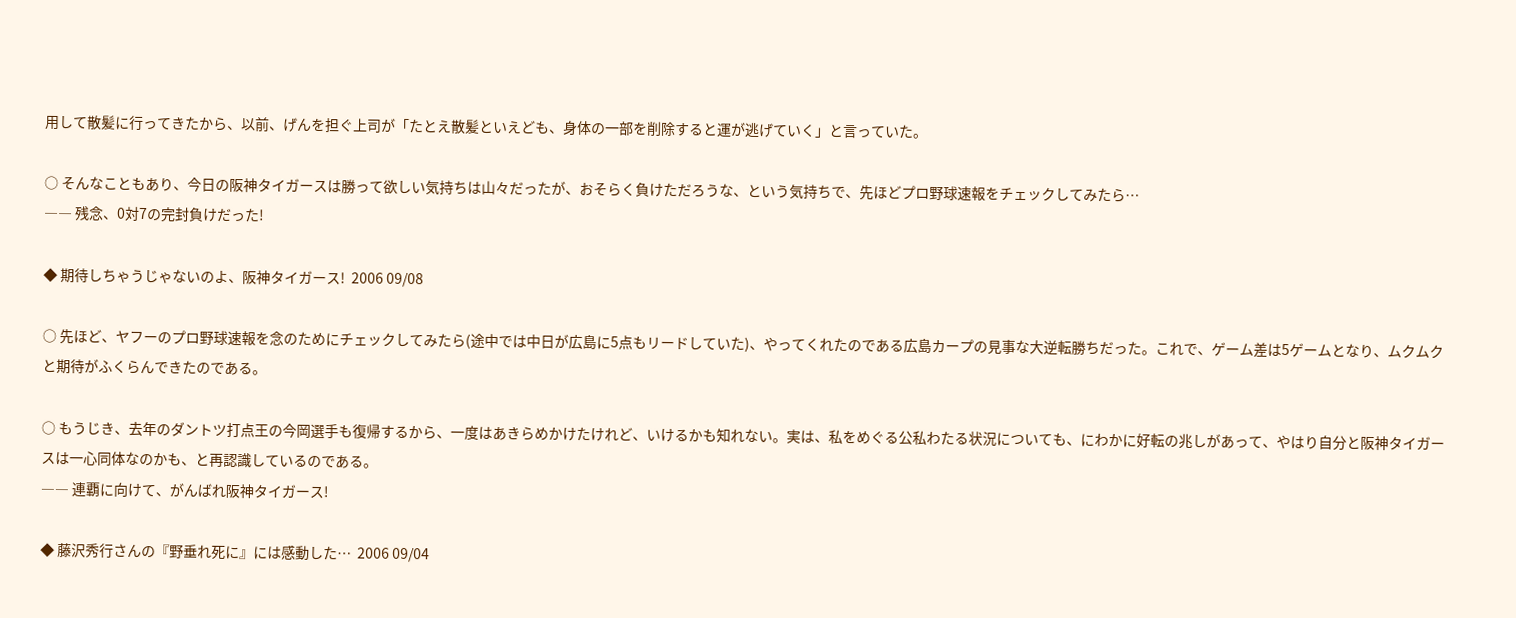用して散髪に行ってきたから、以前、げんを担ぐ上司が「たとえ散髪といえども、身体の一部を削除すると運が逃げていく」と言っていた。

○ そんなこともあり、今日の阪神タイガースは勝って欲しい気持ちは山々だったが、おそらく負けただろうな、という気持ちで、先ほどプロ野球速報をチェックしてみたら…
―― 残念、0対7の完封負けだった!

◆ 期待しちゃうじゃないのよ、阪神タイガース!  2006 09/08

○ 先ほど、ヤフーのプロ野球速報を念のためにチェックしてみたら(途中では中日が広島に5点もリードしていた)、やってくれたのである広島カープの見事な大逆転勝ちだった。これで、ゲーム差は5ゲームとなり、ムクムクと期待がふくらんできたのである。

○ もうじき、去年のダントツ打点王の今岡選手も復帰するから、一度はあきらめかけたけれど、いけるかも知れない。実は、私をめぐる公私わたる状況についても、にわかに好転の兆しがあって、やはり自分と阪神タイガースは一心同体なのかも、と再認識しているのである。
―― 連覇に向けて、がんばれ阪神タイガース!

◆ 藤沢秀行さんの『野垂れ死に』には感動した…  2006 09/04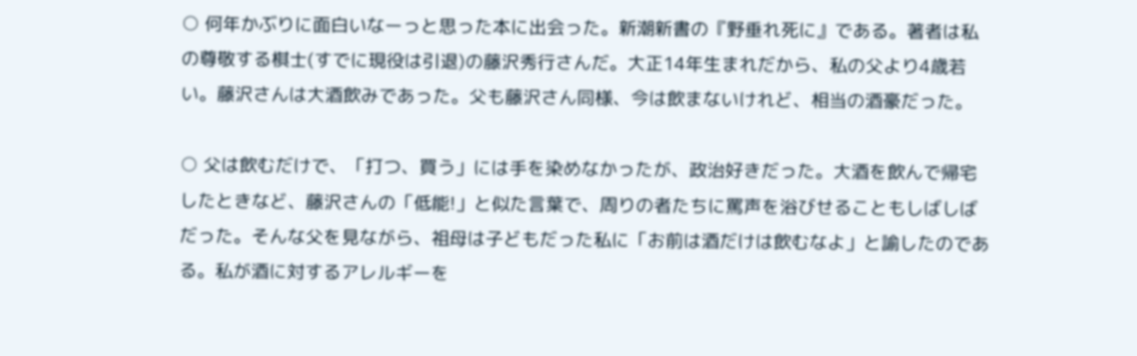○ 何年かぶりに面白いなーっと思った本に出会った。新潮新書の『野垂れ死に』である。著者は私の尊敬する棋士(すでに現役は引退)の藤沢秀行さんだ。大正14年生まれだから、私の父より4歳若い。藤沢さんは大酒飲みであった。父も藤沢さん同様、今は飲まないけれど、相当の酒豪だった。

○ 父は飲むだけで、「打つ、買う」には手を染めなかったが、政治好きだった。大酒を飲んで帰宅したときなど、藤沢さんの「低能!」と似た言葉で、周りの者たちに罵声を浴びせることもしばしばだった。そんな父を見ながら、祖母は子どもだった私に「お前は酒だけは飲むなよ」と諭したのである。私が酒に対するアレルギーを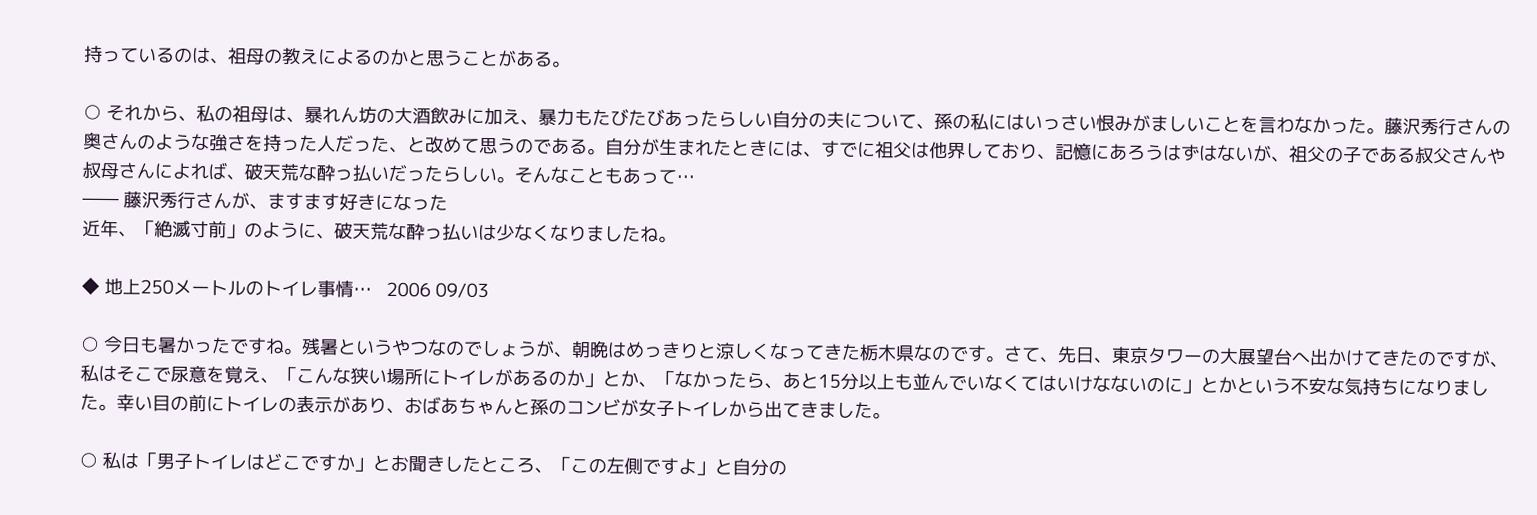持っているのは、祖母の教えによるのかと思うことがある。

○ それから、私の祖母は、暴れん坊の大酒飲みに加え、暴力もたびたびあったらしい自分の夫について、孫の私にはいっさい恨みがましいことを言わなかった。藤沢秀行さんの奥さんのような強さを持った人だった、と改めて思うのである。自分が生まれたときには、すでに祖父は他界しており、記憶にあろうはずはないが、祖父の子である叔父さんや叔母さんによれば、破天荒な酔っ払いだったらしい。そんなこともあって…
―― 藤沢秀行さんが、ますます好きになった
近年、「絶滅寸前」のように、破天荒な酔っ払いは少なくなりましたね。

◆ 地上250メートルのトイレ事情…   2006 09/03

○ 今日も暑かったですね。残暑というやつなのでしょうが、朝晩はめっきりと涼しくなってきた栃木県なのです。さて、先日、東京タワーの大展望台へ出かけてきたのですが、私はそこで尿意を覚え、「こんな狭い場所にトイレがあるのか」とか、「なかったら、あと15分以上も並んでいなくてはいけなないのに」とかという不安な気持ちになりました。幸い目の前にトイレの表示があり、おばあちゃんと孫のコンビが女子トイレから出てきました。

○ 私は「男子トイレはどこですか」とお聞きしたところ、「この左側ですよ」と自分の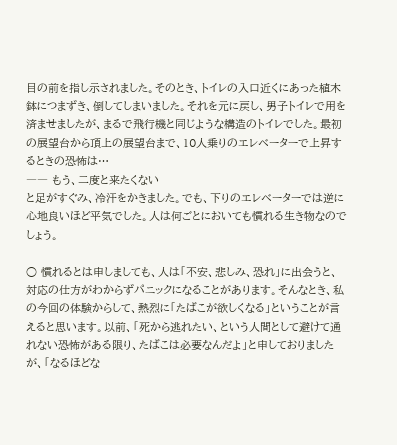目の前を指し示されました。そのとき、トイレの入口近くにあった植木鉢につまずき、倒してしまいました。それを元に戻し、男子トイレで用を済ませましたが、まるで飛行機と同じような構造のトイレでした。最初の展望台から頂上の展望台まで、10人乗りのエレベーターで上昇するときの恐怖は…
―― もう、二度と来たくない
と足がすぐみ、冷汗をかきました。でも、下りのエレベーターでは逆に心地良いほど平気でした。人は何ごとにおいても慣れる生き物なのでしょう。

○ 慣れるとは申しましても、人は「不安、悲しみ、恐れ」に出会うと、対応の仕方がわからずパニックになることがあります。そんなとき、私の今回の体験からして、熱烈に「たばこが欲しくなる」ということが言えると思います。以前、「死から逃れたい、という人間として避けて通れない恐怖がある限り、たばこは必要なんだよ」と申しておりましたが、「なるほどな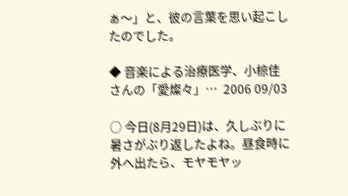ぁ〜」と、彼の言葉を思い起こしたのでした。

◆ 音楽による治療医学、小椋佳さんの「愛燦々」…  2006 09/03

○ 今日(8月29日)は、久しぶりに暑さがぶり返したよね。昼食時に外へ出たら、モヤモヤッ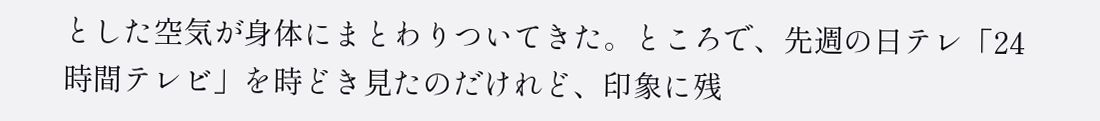とした空気が身体にまとわりついてきた。ところで、先週の日テレ「24時間テレビ」を時どき見たのだけれど、印象に残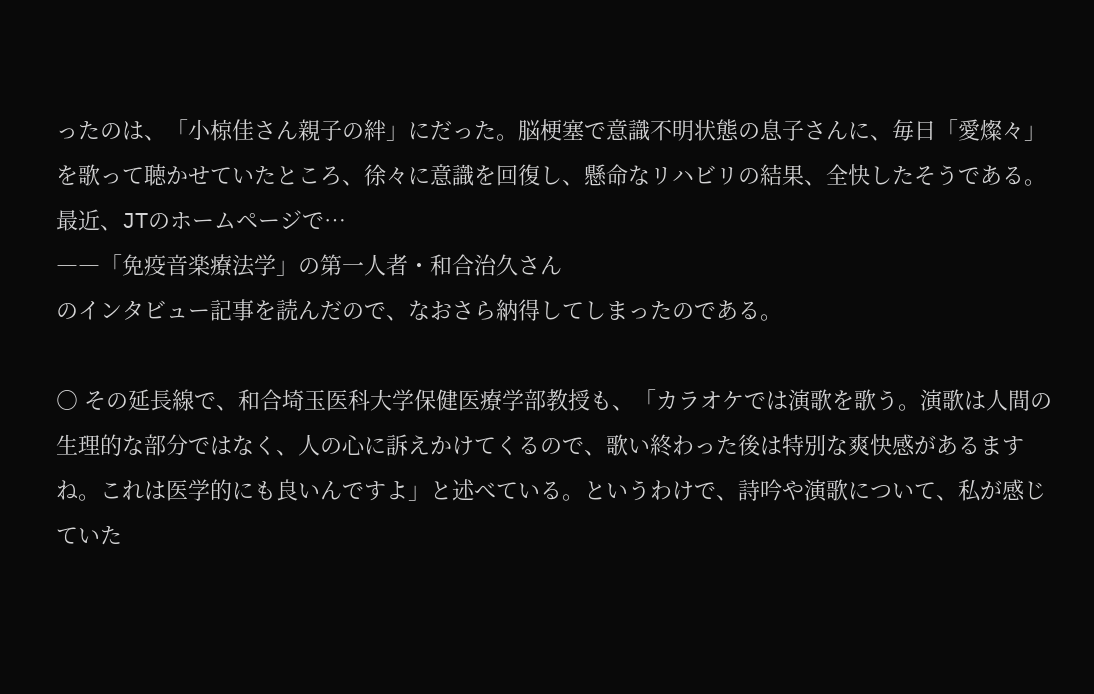ったのは、「小椋佳さん親子の絆」にだった。脳梗塞で意識不明状態の息子さんに、毎日「愛燦々」を歌って聴かせていたところ、徐々に意識を回復し、懸命なリハビリの結果、全快したそうである。最近、JTのホームページで…
――「免疫音楽療法学」の第一人者・和合治久さん
のインタビュー記事を読んだので、なおさら納得してしまったのである。

○ その延長線で、和合埼玉医科大学保健医療学部教授も、「カラオケでは演歌を歌う。演歌は人間の生理的な部分ではなく、人の心に訴えかけてくるので、歌い終わった後は特別な爽快感があるますね。これは医学的にも良いんですよ」と述べている。というわけで、詩吟や演歌について、私が感じていた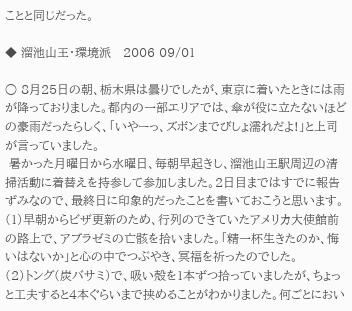ことと同じだった。

◆ 溜池山王・環境派   2006 09/01

○ 8月25日の朝、栃木県は曇りでしたが、東京に着いたときには雨が降っておりました。都内の一部エリアでは、傘が役に立たないほどの豪雨だったらしく、「いやーっ、ズボンまでびしょ濡れだよ!」と上司が言っていました。
 暑かった月曜日から水曜日、毎朝早起きし、溜池山王駅周辺の清掃活動に着替えを持参して参加しました。2日目まではすでに報告ずみなので、最終日に印象的だったことを書いておこうと思います。
(1)早朝からビザ更新のため、行列のできていたアメリカ大使館前の路上で、アブラゼミの亡骸を拾いました。「精一杯生きたのか、悔いはないか」と心の中でつぶやき、冥福を祈ったのでした。
(2)トング(炭バサミ)で、吸い殻を1本ずつ拾っていましたが、ちょっと工夫すると4本ぐらいまで挟めることがわかりました。何ごとにおい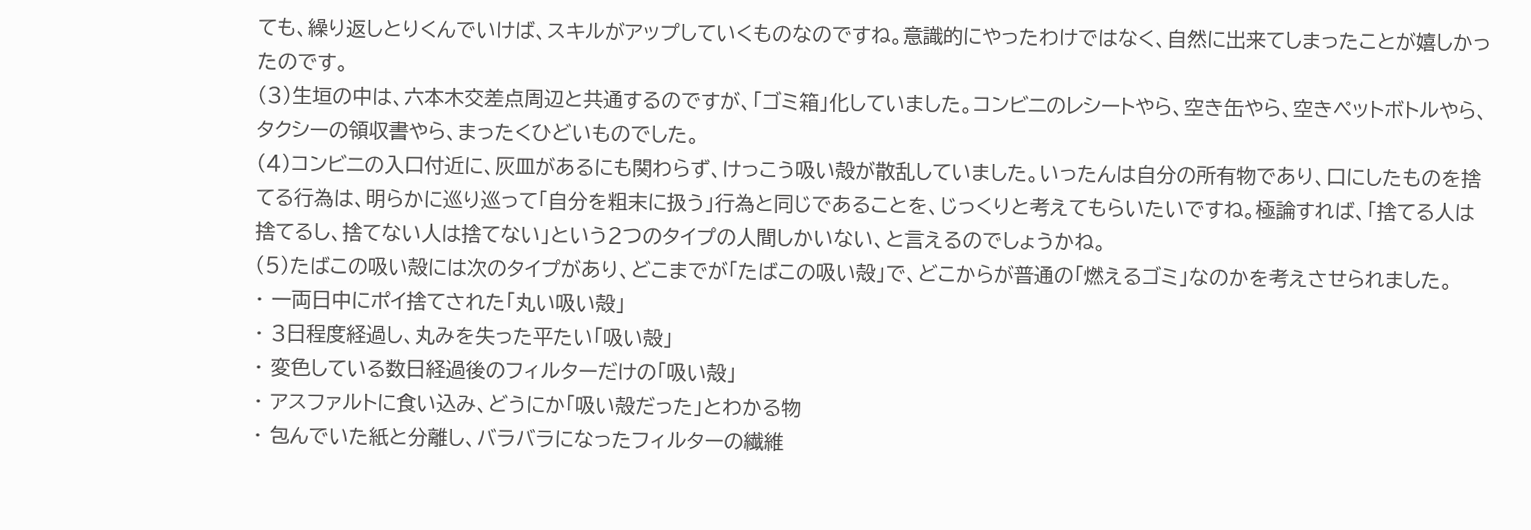ても、繰り返しとりくんでいけば、スキルがアップしていくものなのですね。意識的にやったわけではなく、自然に出来てしまったことが嬉しかったのです。
(3)生垣の中は、六本木交差点周辺と共通するのですが、「ゴミ箱」化していました。コンビニのレシートやら、空き缶やら、空きペットボトルやら、タクシーの領収書やら、まったくひどいものでした。
(4)コンビニの入口付近に、灰皿があるにも関わらず、けっこう吸い殻が散乱していました。いったんは自分の所有物であり、口にしたものを捨てる行為は、明らかに巡り巡って「自分を粗末に扱う」行為と同じであることを、じっくりと考えてもらいたいですね。極論すれば、「捨てる人は捨てるし、捨てない人は捨てない」という2つのタイプの人間しかいない、と言えるのでしょうかね。
(5)たばこの吸い殻には次のタイプがあり、どこまでが「たばこの吸い殻」で、どこからが普通の「燃えるゴミ」なのかを考えさせられました。
・ 一両日中にポイ捨てされた「丸い吸い殻」
・ 3日程度経過し、丸みを失った平たい「吸い殻」
・ 変色している数日経過後のフィルターだけの「吸い殻」
・ アスファルトに食い込み、どうにか「吸い殻だった」とわかる物
・ 包んでいた紙と分離し、バラバラになったフィルターの繊維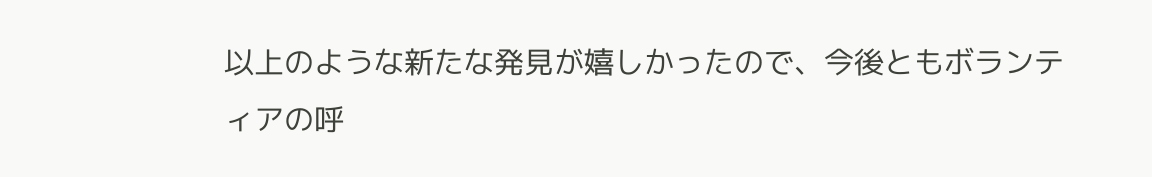以上のような新たな発見が嬉しかったので、今後ともボランティアの呼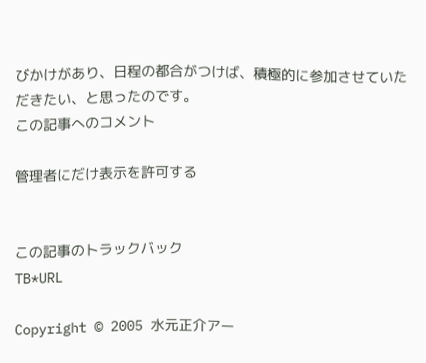びかけがあり、日程の都合がつけば、積極的に参加させていただきたい、と思ったのです。
この記事へのコメント

管理者にだけ表示を許可する


この記事のトラックバック
TB*URL

Copyright © 2005 水元正介アー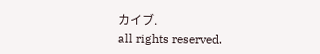カイブ.
all rights reserved.